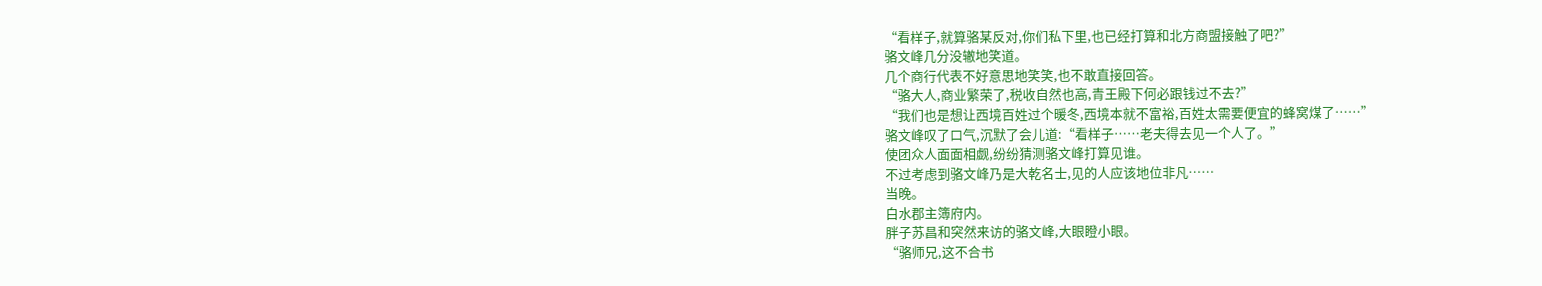“看样子,就算骆某反对,你们私下里,也已经打算和北方商盟接触了吧?”
骆文峰几分没辙地笑道。
几个商行代表不好意思地笑笑,也不敢直接回答。
“骆大人,商业繁荣了,税收自然也高,青王殿下何必跟钱过不去?”
“我们也是想让西境百姓过个暖冬,西境本就不富裕,百姓太需要便宜的蜂窝煤了……”
骆文峰叹了口气,沉默了会儿道:“看样子……老夫得去见一个人了。”
使团众人面面相觑,纷纷猜测骆文峰打算见谁。
不过考虑到骆文峰乃是大乾名士,见的人应该地位非凡……
当晚。
白水郡主簿府内。
胖子苏昌和突然来访的骆文峰,大眼瞪小眼。
“骆师兄,这不合书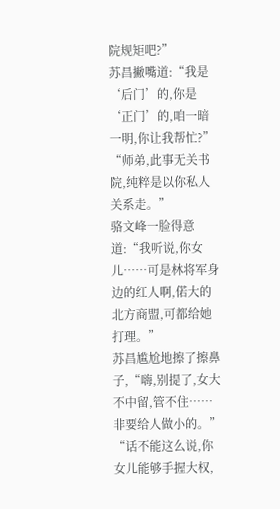院规矩吧?”
苏昌撇嘴道:“我是‘后门’的,你是‘正门’的,咱一暗一明,你让我帮忙?”
“师弟,此事无关书院,纯粹是以你私人关系走。”
骆文峰一脸得意道:“我听说,你女儿……可是林将军身边的红人啊,偌大的北方商盟,可都给她打理。”
苏昌尴尬地擦了擦鼻子,“嗨,别提了,女大不中留,管不住……非要给人做小的。”
“话不能这么说,你女儿能够手握大权,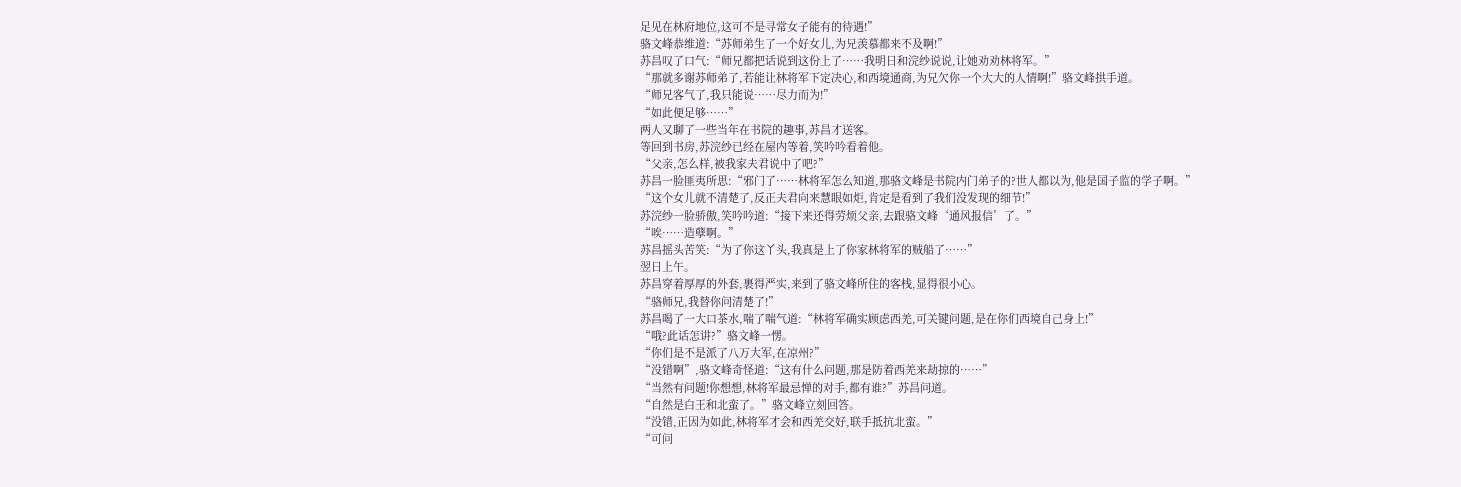足见在林府地位,这可不是寻常女子能有的待遇!”
骆文峰恭维道:“苏师弟生了一个好女儿,为兄羡慕都来不及啊!”
苏昌叹了口气:“师兄都把话说到这份上了……我明日和浣纱说说,让她劝劝林将军。”
“那就多谢苏师弟了,若能让林将军下定决心,和西境通商,为兄欠你一个大大的人情啊!”骆文峰拱手道。
“师兄客气了,我只能说……尽力而为!”
“如此便足够……”
两人又聊了一些当年在书院的趣事,苏昌才送客。
等回到书房,苏浣纱已经在屋内等着,笑吟吟看着他。
“父亲,怎么样,被我家夫君说中了吧?”
苏昌一脸匪夷所思:“邪门了……林将军怎么知道,那骆文峰是书院内门弟子的?世人都以为,他是国子监的学子啊。”
“这个女儿就不清楚了,反正夫君向来慧眼如炬,肯定是看到了我们没发现的细节!”
苏浣纱一脸骄傲,笑吟吟道:“接下来还得劳烦父亲,去跟骆文峰‘通风报信’了。”
“唉……造孽啊。”
苏昌摇头苦笑:“为了你这丫头,我真是上了你家林将军的贼船了……”
翌日上午。
苏昌穿着厚厚的外套,裹得严实,来到了骆文峰所住的客栈,显得很小心。
“骆师兄,我替你问清楚了!”
苏昌喝了一大口茶水,喘了喘气道:“林将军确实顾虑西羌,可关键问题,是在你们西境自己身上!”
“哦?此话怎讲?”骆文峰一愣。
“你们是不是派了八万大军,在凉州?”
“没错啊”,骆文峰奇怪道:“这有什么问题,那是防着西羌来劫掠的……”
“当然有问题!你想想,林将军最忌惮的对手,都有谁?”苏昌问道。
“自然是白王和北蛮了。”骆文峰立刻回答。
“没错,正因为如此,林将军才会和西羌交好,联手抵抗北蛮。”
“可问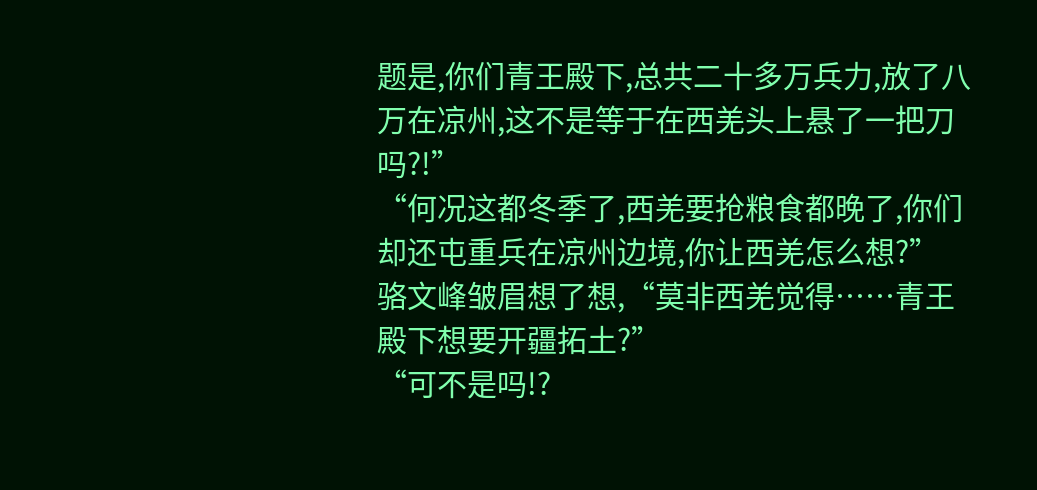题是,你们青王殿下,总共二十多万兵力,放了八万在凉州,这不是等于在西羌头上悬了一把刀吗?!”
“何况这都冬季了,西羌要抢粮食都晚了,你们却还屯重兵在凉州边境,你让西羌怎么想?”
骆文峰皱眉想了想,“莫非西羌觉得……青王殿下想要开疆拓土?”
“可不是吗!?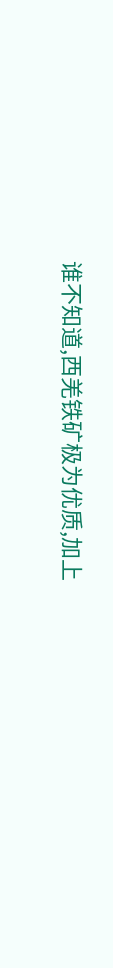谁不知道,西羌铁矿极为优质,加上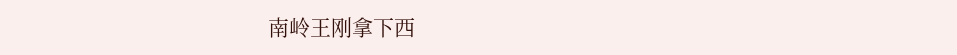南岭王刚拿下西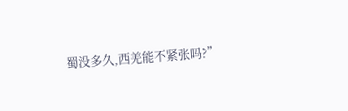蜀没多久,西羌能不紧张吗?”